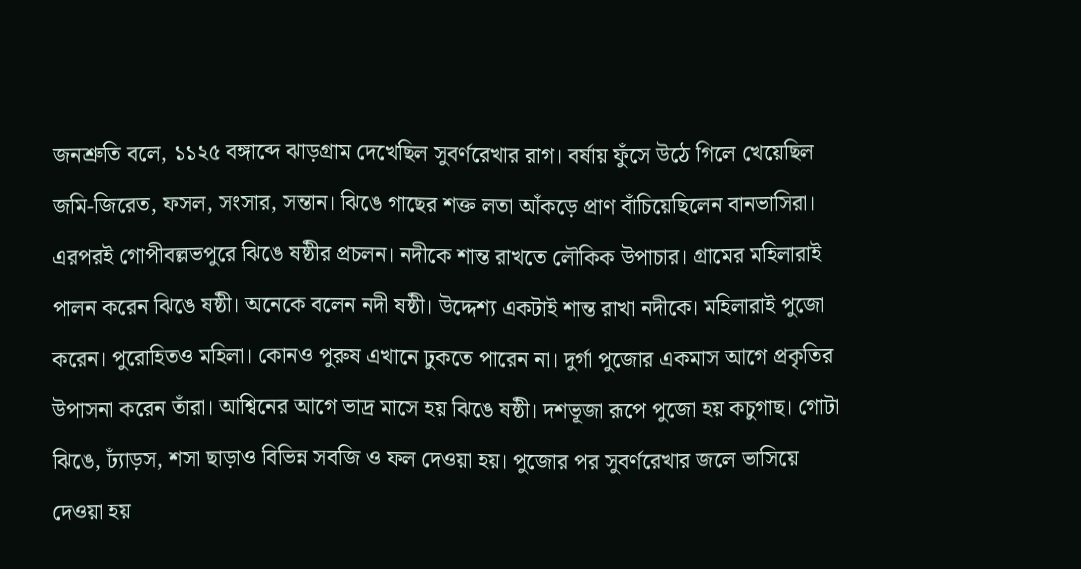জনশ্রুতি বলে, ১১২৫ বঙ্গাব্দে ঝাড়গ্রাম দেখেছিল সুবর্ণরেখার রাগ। বর্ষায় ফুঁসে উঠে গিলে খেয়েছিল জমি-জিরেত, ফসল, সংসার, সন্তান। ঝিঙে গাছের শক্ত লতা আঁকড়ে প্রাণ বাঁচিয়েছিলেন বানভাসিরা। এরপরই গোপীবল্লভপুরে ঝিঙে ষষ্ঠীর প্রচলন। নদীকে শান্ত রাখতে লৌকিক উপাচার। গ্রামের মহিলারাই পালন করেন ঝিঙে ষষ্ঠী। অনেকে বলেন নদী ষষ্ঠী। উদ্দেশ্য একটাই শান্ত রাখা নদীকে। মহিলারাই পুজো করেন। পুরোহিতও মহিলা। কোনও পুরুষ এখানে ঢুকতে পারেন না। দুর্গা পুজোর একমাস আগে প্রকৃতির উপাসনা করেন তাঁরা। আশ্বিনের আগে ভাদ্র মাসে হয় ঝিঙে ষষ্ঠী। দশভূজা রূপে পুজো হয় কচুগাছ। গোটা ঝিঙে, ঢ্যাঁড়স, শসা ছাড়াও বিভিন্ন সবজি ও ফল দেওয়া হয়। পুজোর পর সুবর্ণরেখার জলে ভাসিয়ে দেওয়া হয়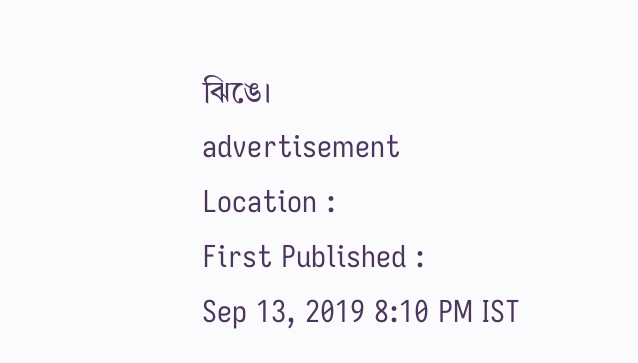ঝিঙে।
advertisement
Location :
First Published :
Sep 13, 2019 8:10 PM IST